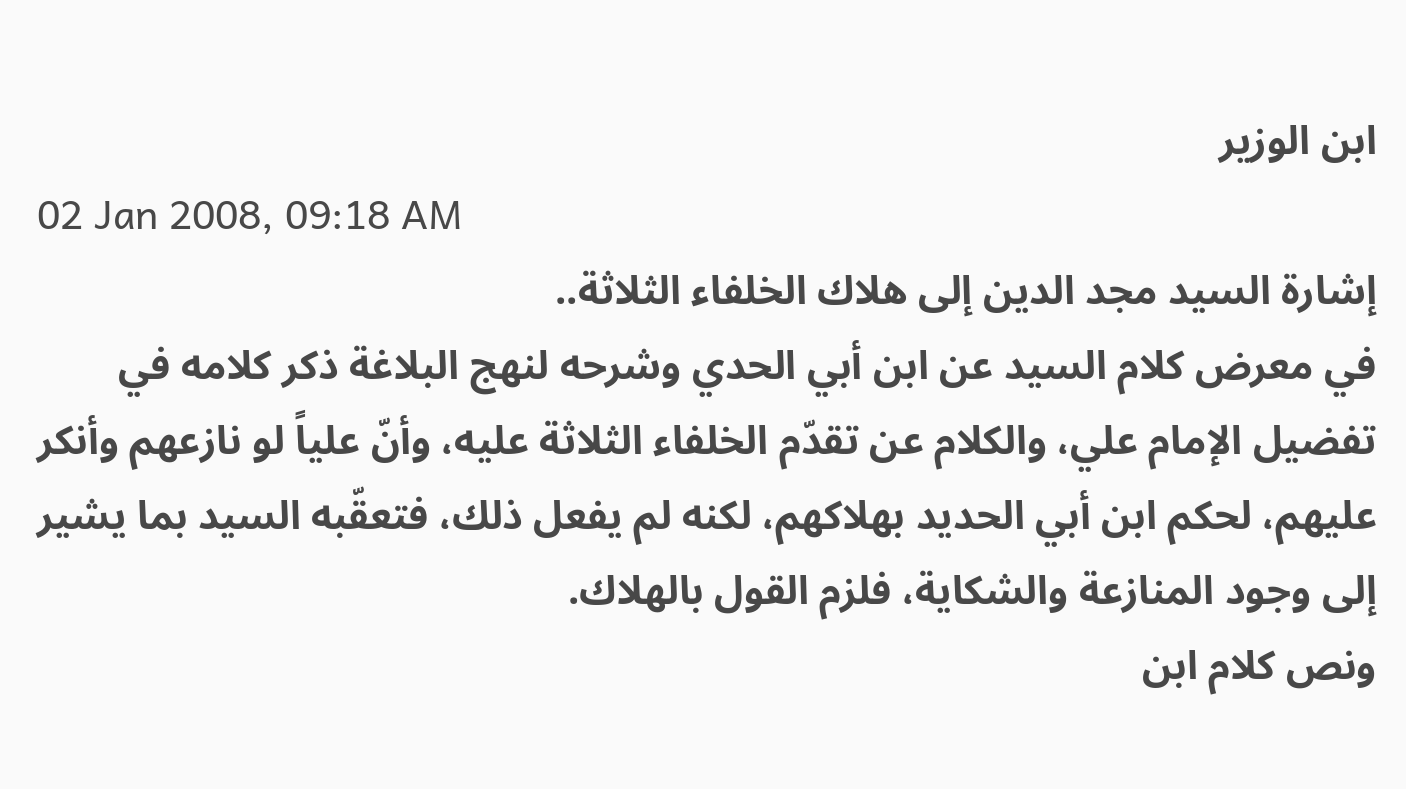ابن الوزير
02 Jan 2008, 09:18 AM
إشارة السيد مجد الدين إلى هلاك الخلفاء الثلاثة..
في معرض كلام السيد عن ابن أبي الحدي وشرحه لنهج البلاغة ذكر كلامه في تفضيل الإمام علي، والكلام عن تقدّم الخلفاء الثلاثة عليه، وأنّ علياً لو نازعهم وأنكر عليهم، لحكم ابن أبي الحديد بهلاكهم، لكنه لم يفعل ذلك، فتعقّبه السيد بما يشير إلى وجود المنازعة والشكاية، فلزم القول بالهلاك.
ونص كلام ابن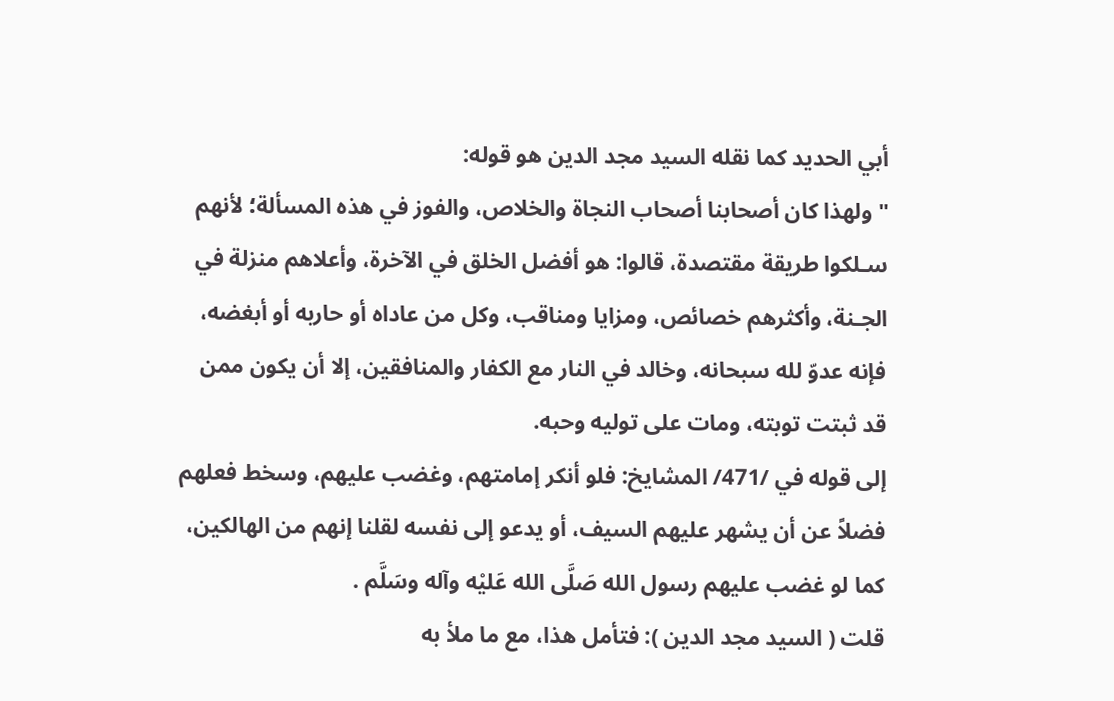أبي الحديد كما نقله السيد مجد الدين هو قوله:
" ولهذا كان أصحابنا أصحاب النجاة والخلاص، والفوز في هذه المسألة؛ لأنهم سـلكوا طريقة مقتصدة، قالوا: هو أفضل الخلق في الآخرة، وأعلاهم منزلة في الجـنة، وأكثرهم خصائص، ومزايا ومناقب، وكل من عاداه أو حاربه أو أبغضه، فإنه عدوّ لله سبحانه، وخالد في النار مع الكفار والمنافقين، إلا أن يكون ممن قد ثبتت توبته، ومات على توليه وحبه.
إلى قوله في /471/ المشايخ: فلو أنكر إمامتهم، وغضب عليهم، وسخط فعلهم فضلاً عن أن يشهر عليهم السيف، أو يدعو إلى نفسه لقلنا إنهم من الهالكين، كما لو غضب عليهم رسول الله صَلَّى الله عَليْه وآله وسَلَّم .
قلت ( السيد مجد الدين ): فتأمل هذا، مع ما ملأ به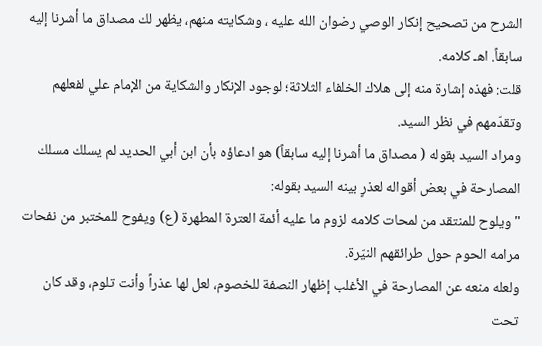الشرح من تصحيح إنكار الوصي رضوان الله عليه ، وشكايته منهم، يظهر لك مصداق ما أشرنا إليه سابقاً. اهـ كلامه.
قلت: فهذه إشارة منه إلى هلاك الخلفاء الثلاثة؛ لوجود الإنكار والشكاية من الإمام علي لفعلهم وتقدّمهم في نظر السيد.
ومراد السيد بقوله ( مصداق ما أشرنا إليه سابقاً) هو ادعاؤه بأن ابن أبي الحديد لم يسلك مسلك المصارحة في بعض أقواله لعذرٍ بينه السيد بقوله:
" ويلوح للمنتقد من لمحات كلامه لزوم ما عليه أئمة العترة المطهرة (ع) ويفوح للمختبر من نفحات مرامه الحوم حول طرائقهم النيّرة.
ولعله منعه عن المصارحة في الأغلب إظهار النصفة للخصوم، لعل لها عذراً وأنت تلوم، وقد كان تحت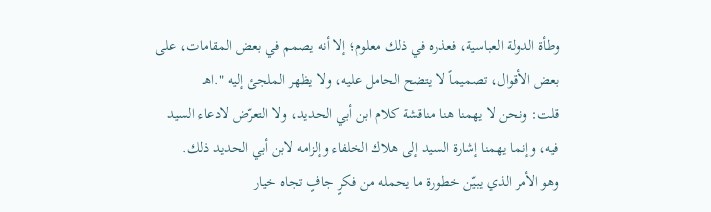وطأة الدولة العباسية، فعذره في ذلك معلوم؛ إلا أنه يصمم في بعض المقامات، على بعض الأقوال، تصميماً لا يتضح الحامل عليه، ولا يظهر الملجئ إليه ".اهـ
قلت: ونحن لا يهمنا هنا مناقشة كلام ابن أبي الحديد، ولا التعرّض لادعاء السيد فيه، وإنما يهمنا إشارة السيد إلى هلاك الخلفاء وإلزامه لابن أبي الحديد ذلك.
وهو الأمر الذي يبيّن خطورة ما يحمله من فكرٍ جافٍ تجاه خيار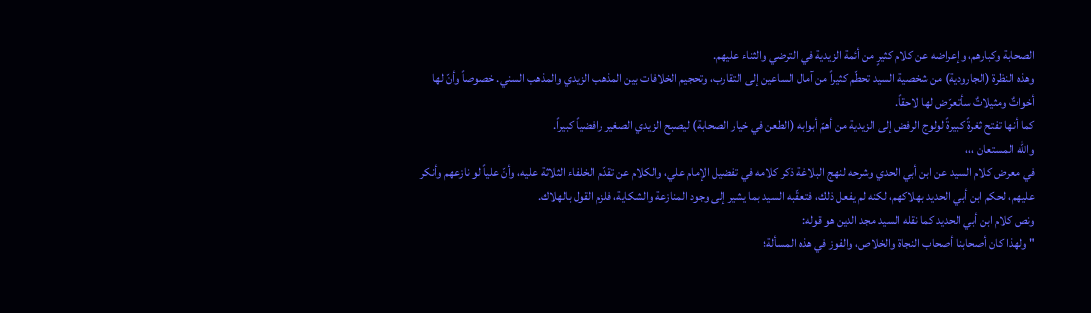الصحابة وكبارهم، وإعراضه عن كلام كثيرٍ من أئمة الزيدية في الترضي والثناء عليهم.
وهذه النظرة (الجارودية) من شخصية السيد تحطّم كثيراً من آمال الساعين إلى التقارب، وتحجيم الخلافات بين المذهب الزيدي والمذهب السني. خصوصاً وأنّ لها أخواتٌ ومثيلاتٌ سأتعرّض لها لاحقاً.
كما أنها تفتح ثغرةً كبيرةً لولوج الرفض إلى الزيدية من أهمّ أبوابه (الطعن في خيار الصحابة) ليصبح الزيدي الصغير رافضياً كبيراً.
والله المستعان ،،،
في معرض كلام السيد عن ابن أبي الحدي وشرحه لنهج البلاغة ذكر كلامه في تفضيل الإمام علي، والكلام عن تقدّم الخلفاء الثلاثة عليه، وأنّ علياً لو نازعهم وأنكر عليهم، لحكم ابن أبي الحديد بهلاكهم، لكنه لم يفعل ذلك، فتعقّبه السيد بما يشير إلى وجود المنازعة والشكاية، فلزم القول بالهلاك.
ونص كلام ابن أبي الحديد كما نقله السيد مجد الدين هو قوله:
" ولهذا كان أصحابنا أصحاب النجاة والخلاص، والفوز في هذه المسألة؛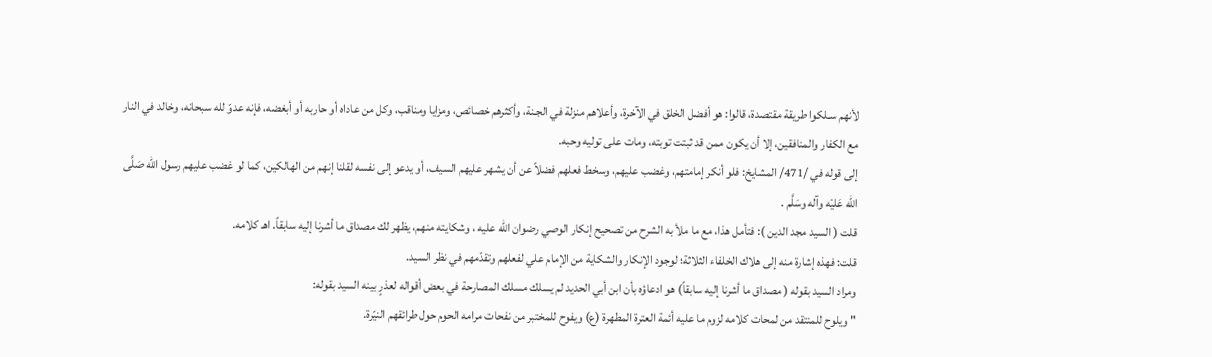لأنهم سـلكوا طريقة مقتصدة، قالوا: هو أفضل الخلق في الآخرة، وأعلاهم منزلة في الجـنة، وأكثرهم خصائص، ومزايا ومناقب، وكل من عاداه أو حاربه أو أبغضه، فإنه عدوّ لله سبحانه، وخالد في النار مع الكفار والمنافقين، إلا أن يكون ممن قد ثبتت توبته، ومات على توليه وحبه.
إلى قوله في /471/ المشايخ: فلو أنكر إمامتهم، وغضب عليهم، وسخط فعلهم فضلاً عن أن يشهر عليهم السيف، أو يدعو إلى نفسه لقلنا إنهم من الهالكين، كما لو غضب عليهم رسول الله صَلَّى الله عَليْه وآله وسَلَّم .
قلت ( السيد مجد الدين ): فتأمل هذا، مع ما ملأ به الشرح من تصحيح إنكار الوصي رضوان الله عليه ، وشكايته منهم، يظهر لك مصداق ما أشرنا إليه سابقاً. اهـ كلامه.
قلت: فهذه إشارة منه إلى هلاك الخلفاء الثلاثة؛ لوجود الإنكار والشكاية من الإمام علي لفعلهم وتقدّمهم في نظر السيد.
ومراد السيد بقوله ( مصداق ما أشرنا إليه سابقاً) هو ادعاؤه بأن ابن أبي الحديد لم يسلك مسلك المصارحة في بعض أقواله لعذرٍ بينه السيد بقوله:
" ويلوح للمنتقد من لمحات كلامه لزوم ما عليه أئمة العترة المطهرة (ع) ويفوح للمختبر من نفحات مرامه الحوم حول طرائقهم النيّرة.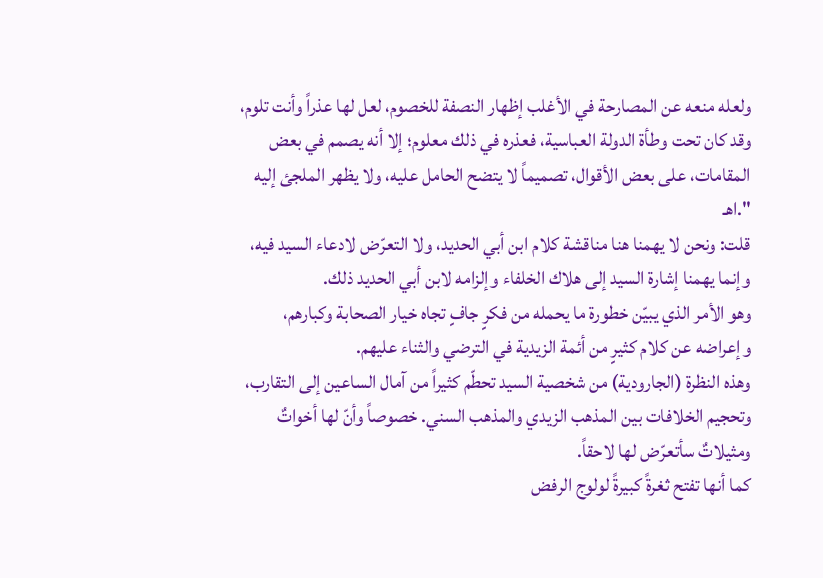ولعله منعه عن المصارحة في الأغلب إظهار النصفة للخصوم، لعل لها عذراً وأنت تلوم، وقد كان تحت وطأة الدولة العباسية، فعذره في ذلك معلوم؛ إلا أنه يصمم في بعض المقامات، على بعض الأقوال، تصميماً لا يتضح الحامل عليه، ولا يظهر الملجئ إليه ".اهـ
قلت: ونحن لا يهمنا هنا مناقشة كلام ابن أبي الحديد، ولا التعرّض لادعاء السيد فيه، وإنما يهمنا إشارة السيد إلى هلاك الخلفاء وإلزامه لابن أبي الحديد ذلك.
وهو الأمر الذي يبيّن خطورة ما يحمله من فكرٍ جافٍ تجاه خيار الصحابة وكبارهم، وإعراضه عن كلام كثيرٍ من أئمة الزيدية في الترضي والثناء عليهم.
وهذه النظرة (الجارودية) من شخصية السيد تحطّم كثيراً من آمال الساعين إلى التقارب، وتحجيم الخلافات بين المذهب الزيدي والمذهب السني. خصوصاً وأنّ لها أخواتٌ ومثيلاتٌ سأتعرّض لها لاحقاً.
كما أنها تفتح ثغرةً كبيرةً لولوج الرفض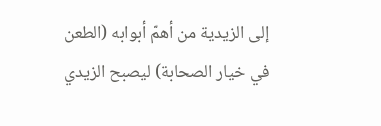إلى الزيدية من أهمّ أبوابه (الطعن في خيار الصحابة) ليصبح الزيدي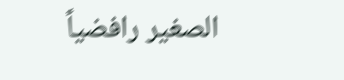الصغير رافضياً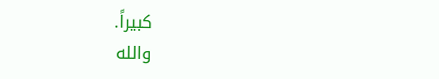كبيراً.
والله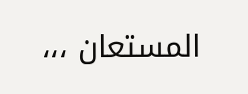المستعان ،،،